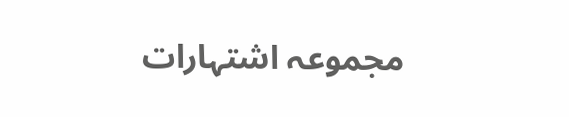مجموعہ اشتہارات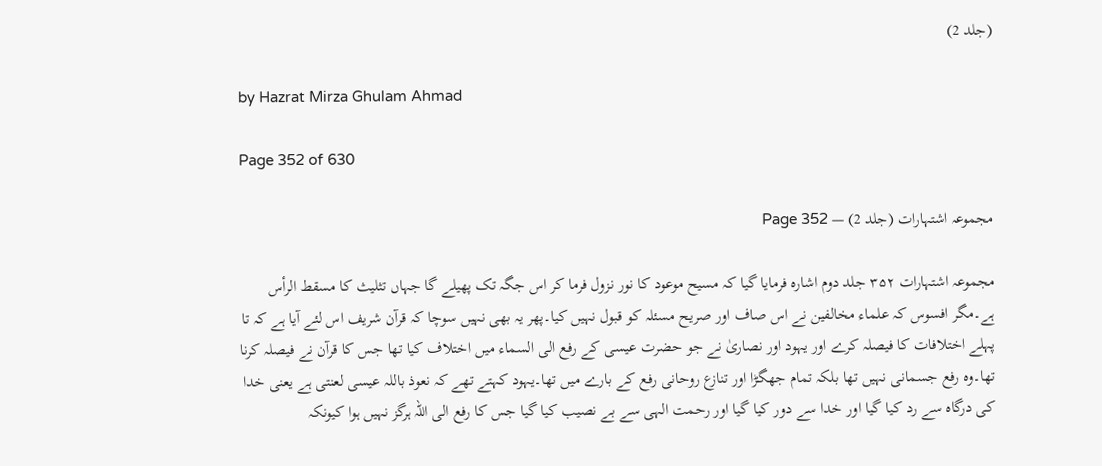(جلد 2)

by Hazrat Mirza Ghulam Ahmad

Page 352 of 630

مجموعہ اشتہارات (جلد 2) — Page 352

مجموعہ اشتہارات ۳۵۲ جلد دوم اشارہ فرمایا گیا کہ مسیح موعود کا نور نزول فرما کر اس جگہ تک پھیلے گا جہاں تثلیث کا مسقط الرأس ہے۔مگر افسوس کہ علماء مخالفین نے اس صاف اور صریح مسئلہ کو قبول نہیں کیا۔پھر یہ بھی نہیں سوچا کہ قرآن شریف اس لئے آیا ہے کہ تا پہلے اختلافات کا فیصلہ کرے اور یہود اور نصاریٰ نے جو حضرت عیسی کے رفع الی السماء میں اختلاف کیا تھا جس کا قرآن نے فیصلہ کرنا تھا۔وہ رفع جسمانی نہیں تھا بلکہ تمام جھگڑا اور تنازع روحانی رفع کے بارے میں تھا۔یہود کہتے تھے کہ نعوذ باللہ عیسی لعنتی ہے یعنی خدا کی درگاہ سے رد کیا گیا اور خدا سے دور کیا گیا اور رحمت الہی سے بے نصیب کیا گیا جس کا رفع الی اللہ ہرگز نہیں ہوا کیونکہ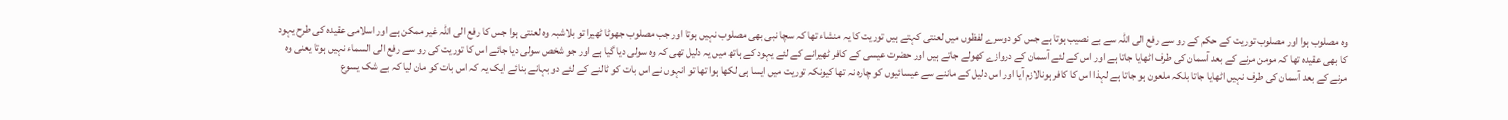وہ مصلوب ہوا اور مصلوب توریت کے حکم کے رو سے رفع الی اللہ سے بے نصیب ہوتا ہے جس کو دوسرے لفظوں میں لعنتی کہتے ہیں توریت کا یہ منشاء تھا کہ سچا نبی بھی مصلوب نہیں ہوتا اور جب مصلوب جھوٹا ٹھیرا تو بلاشبہ وہ لعنتی ہوا جس کا رفع الی اللہ غیر ممکن ہے اور اسلامی عقیدہ کی طرح یہود کا بھی عقیدہ تھا کہ مومن مرنے کے بعد آسمان کی طرف اٹھایا جاتا ہے اور اس کے لئے آسمان کے دروازے کھولے جاتے ہیں اور حضرت عیسی کے کافر ٹھیرانے کے لئے یہود کے ہاتھ میں یہ دلیل تھی کہ وہ سولی دیا گیا ہے اور جو شخص سولی دیا جائے اس کا توریت کی رو سے رفع الی السماء نہیں ہوتا یعنی وہ مرنے کے بعد آسمان کی طرف نہیں اٹھایا جاتا بلکہ ملعون ہو جاتا ہے لہذا اس کا کافر ہونالازم آیا اور اس دلیل کے ماننے سے عیسائیوں کو چارہ نہ تھا کیونکہ توریت میں ایسا ہی لکھا ہوا تھا تو انہوں نے اس بات کو ٹالنے کے لئے دو بہانے بنائے ایک یہ کہ اس بات کو مان لیا کہ بے شک یسوع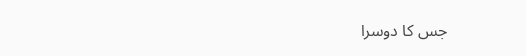جس کا دوسرا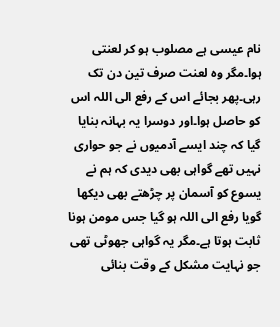نام عیسی ہے مصلوب ہو کر لعنتی ہوا۔مگر وہ لعنت صرف تین دن تک رہی۔پھر بجائے اس کے رفع الی اللہ اس کو حاصل ہوا۔اور دوسرا یہ بہانہ بنایا گیا کہ چند ایسے آدمیوں نے جو حواری نہیں تھے گواہی بھی دیدی کہ ہم نے یسوع کو آسمان پر چڑھتے بھی دیکھا گویا رفع الی اللہ ہو گیا جس مومن ہونا ثابت ہوتا ہے۔مگر یہ گواہی جھوٹی تھی جو نہایت مشکل کے وقت بنائی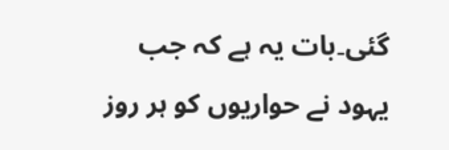گئی۔بات یہ ہے کہ جب یہود نے حواریوں کو ہر روز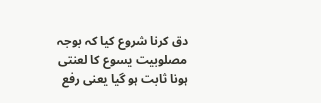دق کرنا شروع کیا کہ بوجہ مصلوبیت یسوع کا لعنتی ہونا ثابت ہو گیا یعنی رفع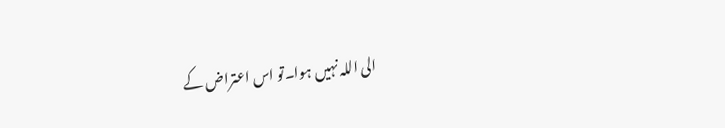الی اللہ نہیں ہوا۔تو اس اعتراض کے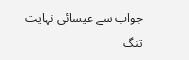جواب سے عیسائی نہایت تنگ